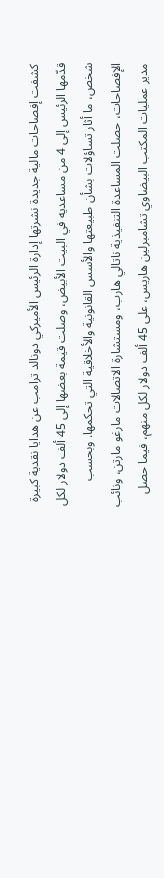كشفت إفصاحات مالية جديدة نشرتها إدارة الرئيس الأميركي دونالد ترامب عن هدايا نقدية كبيرة قدّمها الرئيس إلى 4 من مساعديه في البيت الأبيض، وصلت قيمة بعضها إلى 45 ألف دولار لكل شخص، ما أثار تساؤلات بشأن طبيعتها والأسس القانونية والأخلاقية التي تحكمها. وبحسب الإفصاحات، حصلت المساعدة التنفيذية ناتالي هارب، ومستشارة الاتصالات مارغو مارتن، ونائب مدير عمليات المكتب البيضاوي تشامبرلين هاريس، على 45 ألف دولار لكل منهم، فيما حصل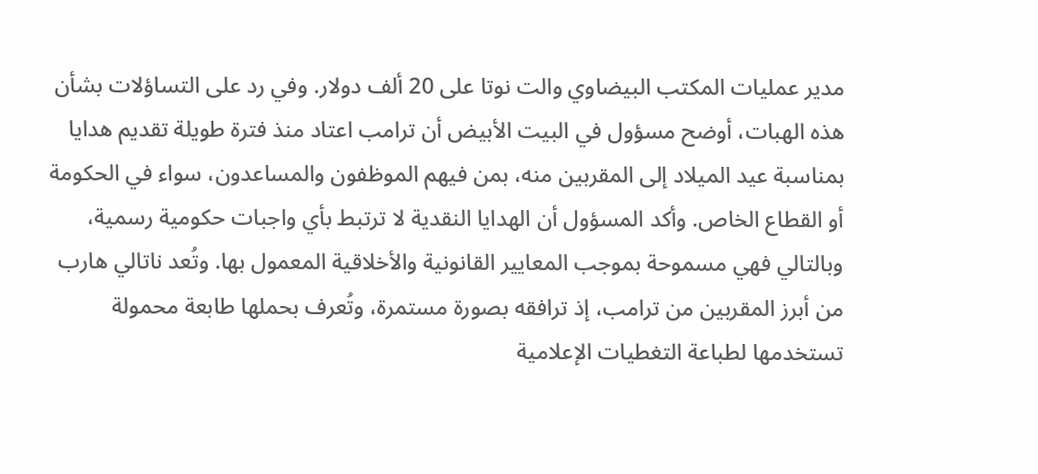مدير عمليات المكتب البيضاوي والت نوتا على 20 ألف دولار. وفي رد على التساؤلات بشأن هذه الهبات، أوضح مسؤول في البيت الأبيض أن ترامب اعتاد منذ فترة طويلة تقديم هدايا بمناسبة عيد الميلاد إلى المقربين منه، بمن فيهم الموظفون والمساعدون، سواء في الحكومة أو القطاع الخاص. وأكد المسؤول أن الهدايا النقدية لا ترتبط بأي واجبات حكومية رسمية، وبالتالي فهي مسموحة بموجب المعايير القانونية والأخلاقية المعمول بها. وتُعد ناتالي هارب من أبرز المقربين من ترامب، إذ ترافقه بصورة مستمرة، وتُعرف بحملها طابعة محمولة تستخدمها لطباعة التغطيات الإعلامية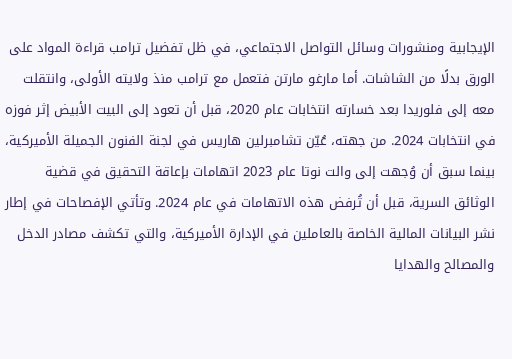الإيجابية ومنشورات وسائل التواصل الاجتماعي، في ظل تفضيل ترامب قراءة المواد على الورق بدلًا من الشاشات. أما مارغو مارتن فتعمل مع ترامب منذ ولايته الأولى، وانتقلت معه إلى فلوريدا بعد خسارته انتخابات عام 2020، قبل أن تعود إلى البيت الأبيض إثر فوزه في انتخابات 2024. من جهته، عُيّن تشامبرلين هاريس في لجنة الفنون الجميلة الأميركية، بينما سبق أن وُجهت إلى والت نوتا عام 2023 اتهامات بإعاقة التحقيق في قضية الوثائق السرية، قبل أن تُرفض هذه الاتهامات في عام 2024. وتأتي الإفصاحات في إطار نشر البيانات المالية الخاصة بالعاملين في الإدارة الأميركية، والتي تكشف مصادر الدخل والمصالح والهدايا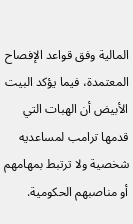المالية وفق قواعد الإفصاح المعتمدة، فيما يؤكد البيت الأبيض أن الهبات التي قدمها ترامب لمساعديه شخصية ولا ترتبط بمهامهم أو مناصبهم الحكومية.